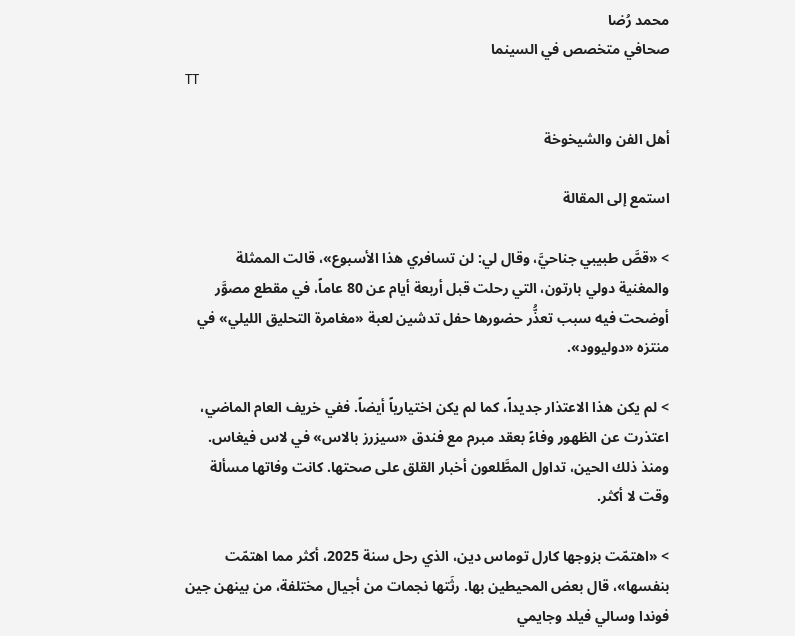محمد رُضا
صحافي متخصص في السينما
TT

أهل الفن والشيخوخة

استمع إلى المقالة

> «قصَّ طبيبي جناحيَّ، وقال لي: لن تسافري هذا الأسبوع»، قالت الممثلة والمغنية دولي بارتون، التي رحلت قبل أربعة أيام عن 80 عاماً، في مقطع مصوَّر أوضحت فيه سبب تعذُّر حضورها حفل تدشين لعبة «مغامرة التحليق الليلي» في منتزه «دوليوود».

> لم يكن هذا الاعتذار جديداً، كما لم يكن اختيارياً أيضاً. ففي خريف العام الماضي، اعتذرت عن الظهور وفاءً بعقد مبرم مع فندق «سيزرز بالاس» في لاس فيغاس. ومنذ ذلك الحين، تداول المطَّلعون أخبار القلق على صحتها. كانت وفاتها مسألة وقت لا أكثر.

> «اهتمّت بزوجها كارل توماس دين، الذي رحل سنة 2025، أكثر مما اهتمّت بنفسها»، قال بعض المحيطين بها. رثَتها نجمات من أجيال مختلفة، من بينهن جين فوندا وسالي فيلد وجايمي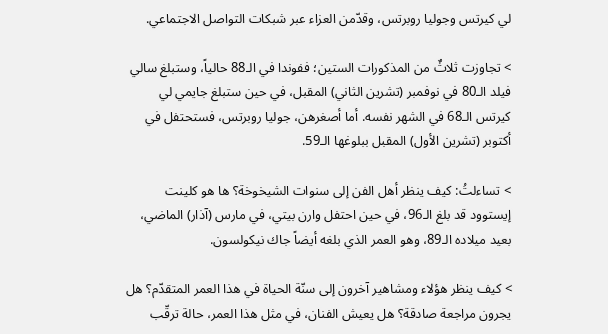لي كيرتس وجوليا روبرتس، وقدّمن العزاء عبر شبكات التواصل الاجتماعي.

> تجاوزت ثلاثٌ من المذكورات الستين؛ ففوندا في الـ88 حالياً، وستبلغ سالي فيلد الـ80 في نوفمبر (تشرين الثاني) المقبل، في حين ستبلغ جايمي لي كيرتس الـ68 في الشهر نفسه. أما أصغرهن، جوليا روبرتس، فستحتفل في أكتوبر (تشرين الأول) المقبل ببلوغها الـ59.

> تساءلتُ: كيف ينظر أهل الفن إلى سنوات الشيخوخة؟ ها هو كلينت إيستوود قد بلغ الـ96، في حين احتفل وارن بيتي، في مارس (آذار) الماضي، بعيد ميلاده الـ89، وهو العمر الذي بلغه أيضاً جاك نيكولسون.

> كيف ينظر هؤلاء ومشاهير آخرون إلى سنّة الحياة في هذا العمر المتقدّم؟ هل يجرون مراجعة صادقة؟ هل يعيش الفنان، في مثل هذا العمر، حالة ترقّب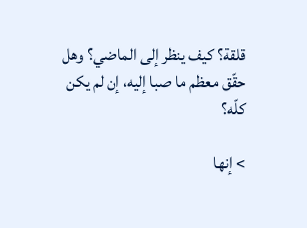قلقة؟ كيف ينظر إلى الماضي؟ وهل حقّق معظم ما صبا إليه، إن لم يكن كلّه؟

> إنها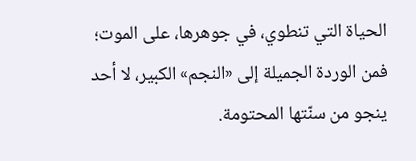الحياة التي تنطوي، في جوهرها، على الموت؛ فمن الوردة الجميلة إلى «النجم» الكبير، لا أحد ينجو من سنّتها المحتومة.